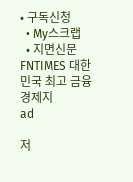• 구독신청
  • My스크랩
  • 지면신문
FNTIMES 대한민국 최고 금융 경제지
ad

저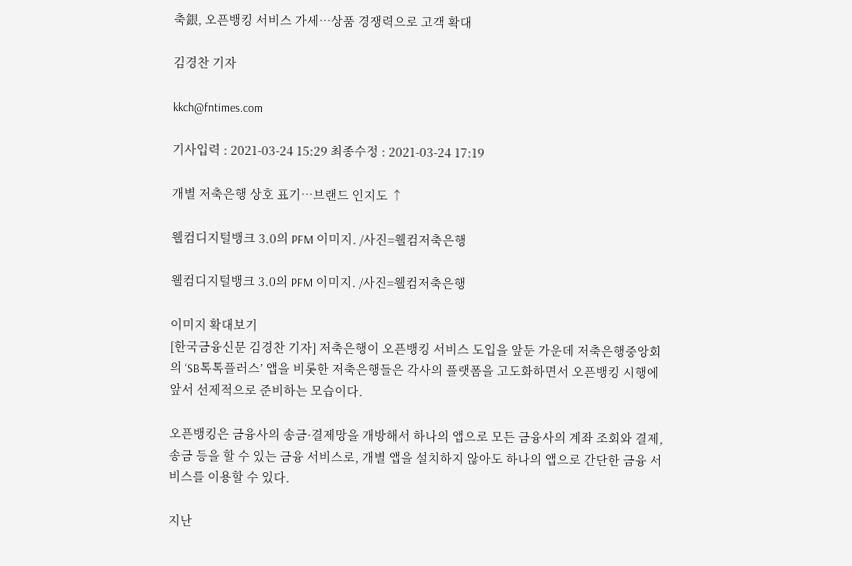축銀, 오픈뱅킹 서비스 가세…상품 경쟁력으로 고객 확대

김경찬 기자

kkch@fntimes.com

기사입력 : 2021-03-24 15:29 최종수정 : 2021-03-24 17:19

개별 저축은행 상호 표기…브랜드 인지도 ↑

웰컴디지털뱅크 3.0의 PFM 이미지. /사진=웰컴저축은행

웰컴디지털뱅크 3.0의 PFM 이미지. /사진=웰컴저축은행

이미지 확대보기
[한국금융신문 김경찬 기자] 저축은행이 오픈뱅킹 서비스 도입을 앞둔 가운데 저축은행중앙회의 ‘SB톡톡플러스’ 앱을 비롯한 저축은행들은 각사의 플랫폼을 고도화하면서 오픈뱅킹 시행에 앞서 선제적으로 준비하는 모습이다.

오픈뱅킹은 금융사의 송금·결제망을 개방해서 하나의 앱으로 모든 금융사의 계좌 조회와 결제, 송금 등을 할 수 있는 금융 서비스로, 개별 앱을 설치하지 않아도 하나의 앱으로 간단한 금융 서비스를 이용할 수 있다.

지난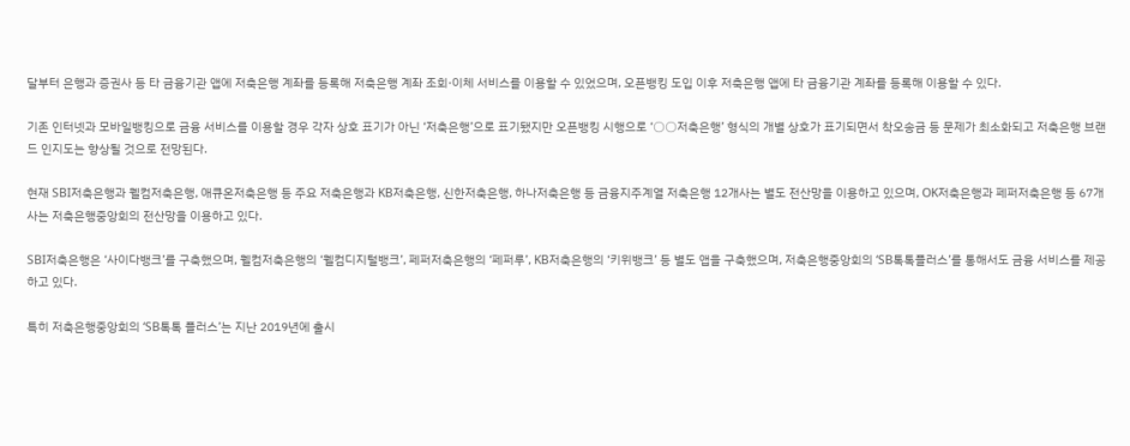달부터 은행과 증권사 등 타 금융기관 앱에 저축은행 계좌를 등록해 저축은행 계좌 조회·이체 서비스를 이용할 수 있었으며, 오픈뱅킹 도입 이후 저축은행 앱에 타 금융기관 계좌를 등록해 이용할 수 있다.

기존 인터넷과 모바일뱅킹으로 금융 서비스를 이용할 경우 각자 상호 표기가 아닌 ‘저축은행’으로 표기됐지만 오픈뱅킹 시행으로 ‘○○저축은행’ 형식의 개별 상호가 표기되면서 착오송금 등 문제가 최소화되고 저축은행 브랜드 인지도는 향상될 것으로 전망된다.

현재 SBI저축은행과 웰컴저축은행, 애큐온저축은행 등 주요 저축은행과 KB저축은행, 신한저축은행, 하나저축은행 등 금융지주계열 저축은행 12개사는 별도 전산망을 이용하고 있으며, OK저축은행과 페퍼저축은행 등 67개사는 저축은행중앙회의 전산망을 이용하고 있다.

SBI저축은행은 ‘사이다뱅크’를 구축했으며, 웰컴저축은행의 ‘웰컴디지털뱅크’, 페퍼저축은행의 ‘페퍼루’, KB저축은행의 ‘키위뱅크’ 등 별도 앱을 구축했으며, 저축은행중앙회의 ‘SB톡톡플러스’를 통해서도 금융 서비스를 제공하고 있다.

특히 저축은행중앙회의 ‘SB톡톡 플러스’는 지난 2019년에 출시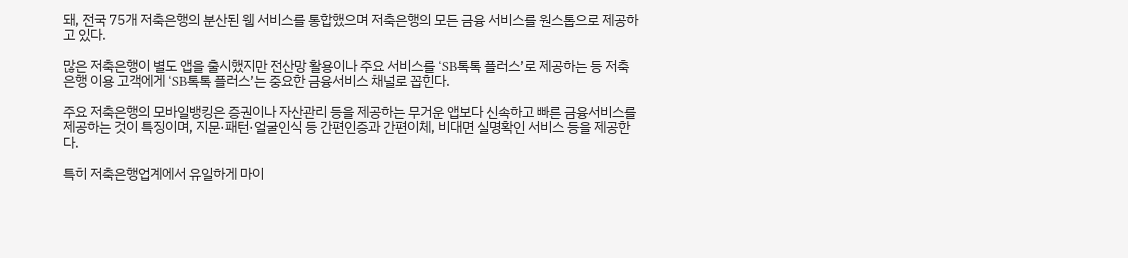돼, 전국 75개 저축은행의 분산된 웹 서비스를 통합했으며 저축은행의 모든 금융 서비스를 원스톱으로 제공하고 있다.

많은 저축은행이 별도 앱을 출시했지만 전산망 활용이나 주요 서비스를 ‘SB톡톡 플러스’로 제공하는 등 저축은행 이용 고객에게 ‘SB톡톡 플러스’는 중요한 금융서비스 채널로 꼽힌다.

주요 저축은행의 모바일뱅킹은 증권이나 자산관리 등을 제공하는 무거운 앱보다 신속하고 빠른 금융서비스를 제공하는 것이 특징이며, 지문·패턴·얼굴인식 등 간편인증과 간편이체, 비대면 실명확인 서비스 등을 제공한다.

특히 저축은행업계에서 유일하게 마이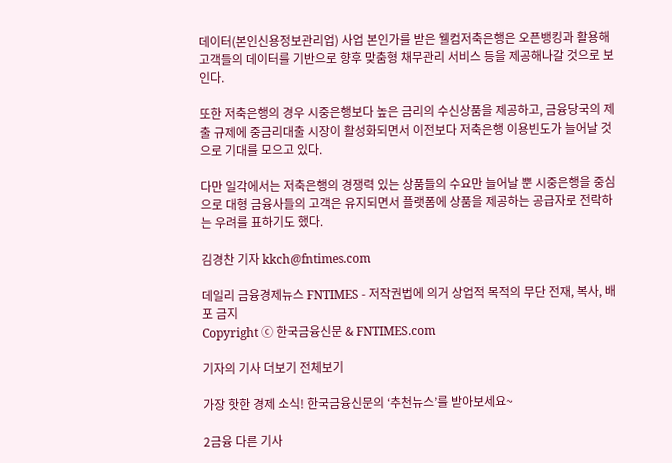데이터(본인신용정보관리업) 사업 본인가를 받은 웰컴저축은행은 오픈뱅킹과 활용해 고객들의 데이터를 기반으로 향후 맞춤형 채무관리 서비스 등을 제공해나갈 것으로 보인다.

또한 저축은행의 경우 시중은행보다 높은 금리의 수신상품을 제공하고, 금융당국의 제출 규제에 중금리대출 시장이 활성화되면서 이전보다 저축은행 이용빈도가 늘어날 것으로 기대를 모으고 있다.

다만 일각에서는 저축은행의 경쟁력 있는 상품들의 수요만 늘어날 뿐 시중은행을 중심으로 대형 금융사들의 고객은 유지되면서 플랫폼에 상품을 제공하는 공급자로 전락하는 우려를 표하기도 했다.

김경찬 기자 kkch@fntimes.com

데일리 금융경제뉴스 FNTIMES - 저작권법에 의거 상업적 목적의 무단 전재, 복사, 배포 금지
Copyright ⓒ 한국금융신문 & FNTIMES.com

기자의 기사 더보기 전체보기

가장 핫한 경제 소식! 한국금융신문의 ‘추천뉴스’를 받아보세요~

2금융 다른 기사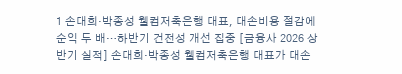1 손대희·박종성 웰컴저축은행 대표, 대손비용 절감에 순익 두 배…하반기 건전성 개선 집중 [금융사 2026 상반기 실적] 손대희·박종성 웰컴저축은행 대표가 대손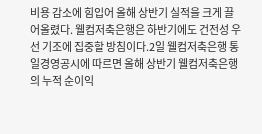비용 감소에 힘입어 올해 상반기 실적을 크게 끌어올렸다. 웰컴저축은행은 하반기에도 건전성 우선 기조에 집중할 방침이다.2일 웰컴저축은행 통일경영공시에 따르면 올해 상반기 웰컴저축은행의 누적 순이익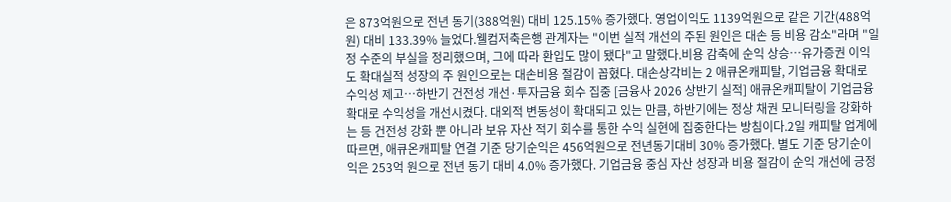은 873억원으로 전년 동기(388억원) 대비 125.15% 증가했다. 영업이익도 1139억원으로 같은 기간(488억원) 대비 133.39% 늘었다.웰컴저축은행 관계자는 "이번 실적 개선의 주된 원인은 대손 등 비용 감소"라며 "일정 수준의 부실을 정리했으며, 그에 따라 환입도 많이 됐다"고 말했다.비용 감축에 순익 상승…유가증권 이익도 확대실적 성장의 주 원인으로는 대손비용 절감이 꼽혔다. 대손상각비는 2 애큐온캐피탈, 기업금융 확대로 수익성 제고…하반기 건전성 개선·투자금융 회수 집중 [금융사 2026 상반기 실적] 애큐온캐피탈이 기업금융 확대로 수익성을 개선시켰다. 대외적 변동성이 확대되고 있는 만큼, 하반기에는 정상 채권 모니터링을 강화하는 등 건전성 강화 뿐 아니라 보유 자산 적기 회수를 통한 수익 실현에 집중한다는 방침이다.2일 캐피탈 업계에 따르면, 애큐온캐피탈 연결 기준 당기순익은 456억원으로 전년동기대비 30% 증가했다. 별도 기준 당기순이익은 253억 원으로 전년 동기 대비 4.0% 증가했다. 기업금융 중심 자산 성장과 비용 절감이 순익 개선에 긍정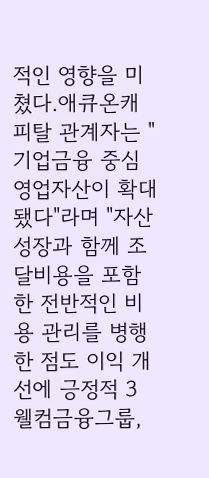적인 영향을 미쳤다.애큐온캐피탈 관계자는 "기업금융 중심 영업자산이 확대됐다"라며 "자산 성장과 함께 조달비용을 포함한 전반적인 비용 관리를 병행한 점도 이익 개선에 긍정적 3 웰컴금융그룹,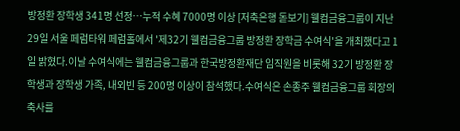방정환 장학생 341명 선정…누적 수혜 7000명 이상 [저축은행 돋보기] 웰컴금융그룹이 지난 29일 서울 페럼타워 페럼홀에서 '제32기 웰컴금융그룹 방정환 장학금 수여식'을 개최했다고 1일 밝혔다.이날 수여식에는 웰컴금융그룹과 한국방정환재단 임직원을 비롯해 32기 방정환 장학생과 장학생 가족, 내외빈 등 200명 이상이 참석했다.수여식은 손종주 웰컴금융그룹 회장의 축사를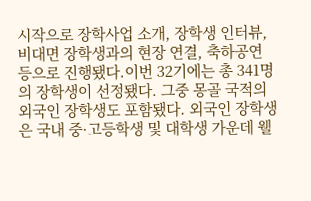시작으로 장학사업 소개, 장학생 인터뷰, 비대면 장학생과의 현장 연결, 축하공연 등으로 진행됐다.이번 32기에는 총 341명의 장학생이 선정됐다. 그중 몽골 국적의 외국인 장학생도 포함됐다. 외국인 장학생은 국내 중·고등학생 및 대학생 가운데 웰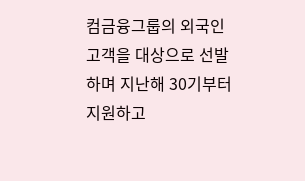컴금융그룹의 외국인 고객을 대상으로 선발하며 지난해 30기부터 지원하고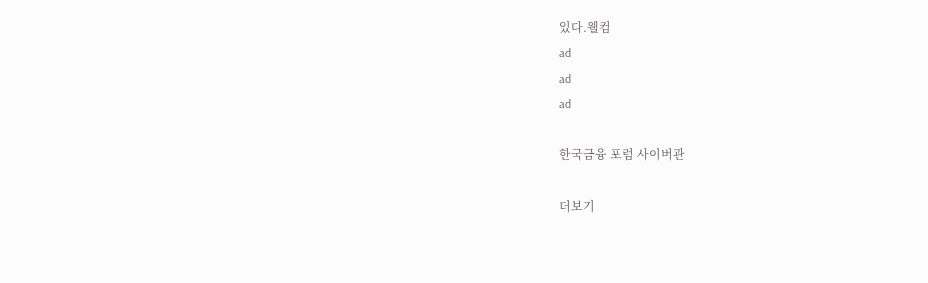있다.웰컴
ad
ad
ad

한국금융 포럼 사이버관

더보기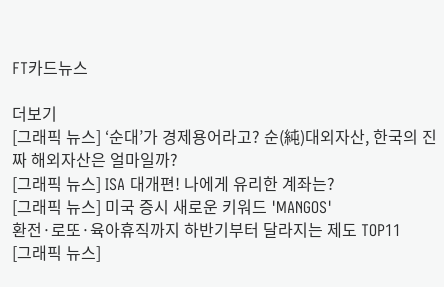FT카드뉴스

더보기
[그래픽 뉴스] ‘순대’가 경제용어라고? 순(純)대외자산, 한국의 진짜 해외자산은 얼마일까?
[그래픽 뉴스] ISA 대개편! 나에게 유리한 계좌는?
[그래픽 뉴스] 미국 증시 새로운 키워드 'MANGOS'
환전·로또·육아휴직까지 하반기부터 달라지는 제도 TOP11
[그래픽 뉴스]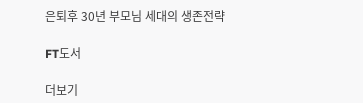은퇴후 30년 부모님 세대의 생존전략

FT도서

더보기